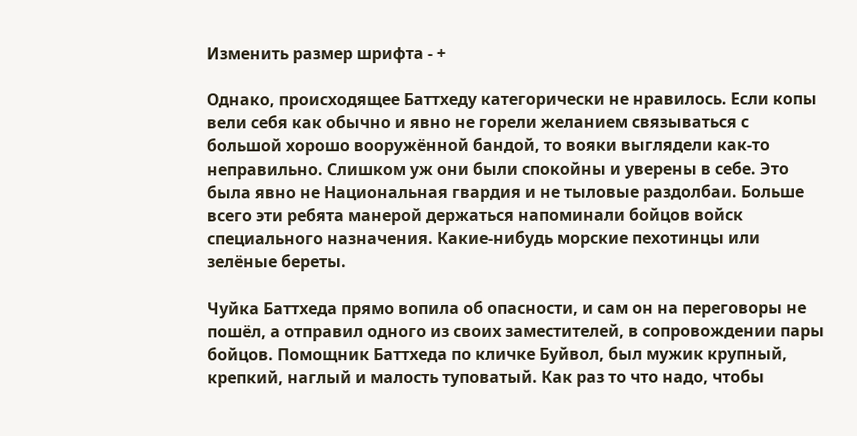Изменить размер шрифта - +

Однако, происходящее Баттхеду категорически не нравилось. Если копы вели себя как обычно и явно не горели желанием связываться с большой хорошо вооружённой бандой, то вояки выглядели как-то неправильно. Слишком уж они были спокойны и уверены в себе. Это была явно не Национальная гвардия и не тыловые раздолбаи. Больше всего эти ребята манерой держаться напоминали бойцов войск специального назначения. Какие-нибудь морские пехотинцы или зелёные береты.

Чуйка Баттхеда прямо вопила об опасности, и сам он на переговоры не пошёл, а отправил одного из своих заместителей, в сопровождении пары бойцов. Помощник Баттхеда по кличке Буйвол, был мужик крупный, крепкий, наглый и малость туповатый. Как раз то что надо, чтобы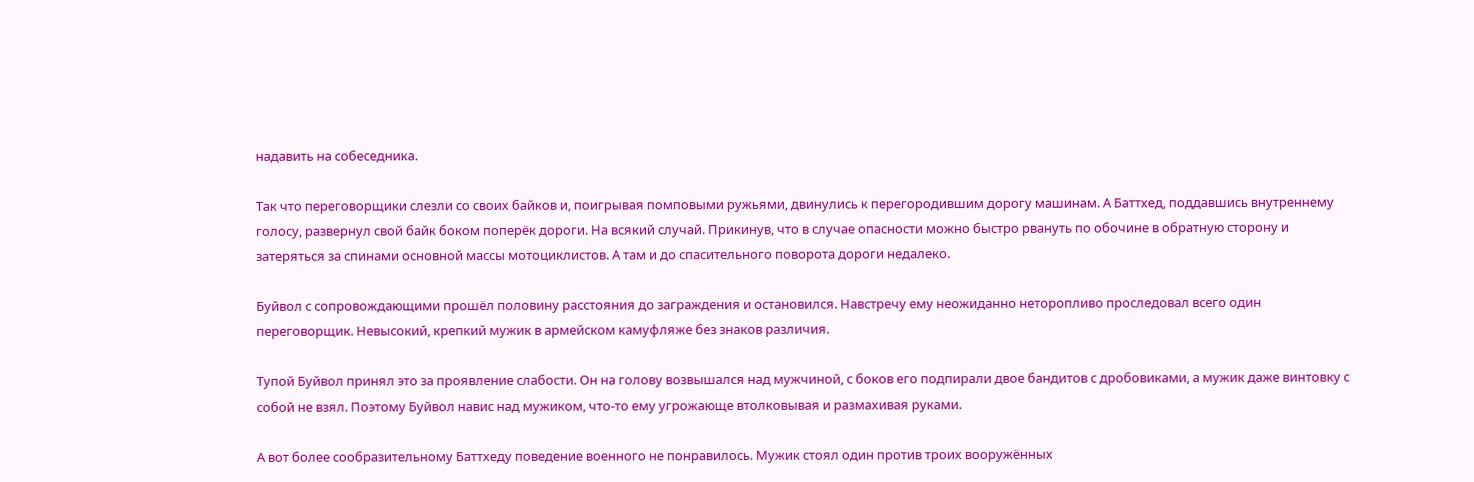надавить на собеседника.

Так что переговорщики слезли со своих байков и, поигрывая помповыми ружьями, двинулись к перегородившим дорогу машинам. А Баттхед, поддавшись внутреннему голосу, развернул свой байк боком поперёк дороги. На всякий случай. Прикинув, что в случае опасности можно быстро рвануть по обочине в обратную сторону и затеряться за спинами основной массы мотоциклистов. А там и до спасительного поворота дороги недалеко.

Буйвол с сопровождающими прошёл половину расстояния до заграждения и остановился. Навстречу ему неожиданно неторопливо проследовал всего один переговорщик. Невысокий, крепкий мужик в армейском камуфляже без знаков различия.

Тупой Буйвол принял это за проявление слабости. Он на голову возвышался над мужчиной, с боков его подпирали двое бандитов с дробовиками, а мужик даже винтовку с собой не взял. Поэтому Буйвол навис над мужиком, что-то ему угрожающе втолковывая и размахивая руками.

А вот более сообразительному Баттхеду поведение военного не понравилось. Мужик стоял один против троих вооружённых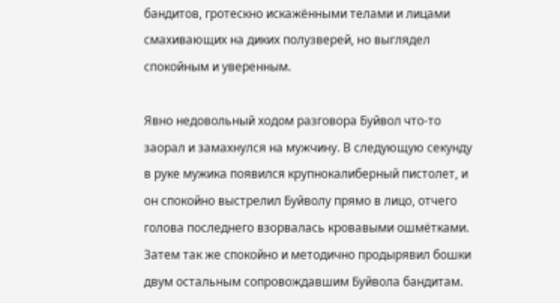бандитов, гротескно искажёнными телами и лицами смахивающих на диких полузверей, но выглядел спокойным и уверенным.

Явно недовольный ходом разговора Буйвол что-то заорал и замахнулся на мужчину. В следующую секунду в руке мужика появился крупнокалиберный пистолет, и он спокойно выстрелил Буйволу прямо в лицо, отчего голова последнего взорвалась кровавыми ошмётками. Затем так же спокойно и методично продырявил бошки двум остальным сопровождавшим Буйвола бандитам.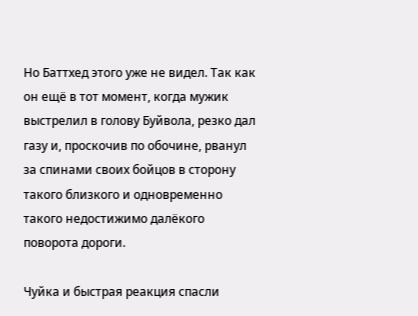Но Баттхед этого уже не видел. Так как он ещё в тот момент, когда мужик выстрелил в голову Буйвола, резко дал газу и, проскочив по обочине, рванул за спинами своих бойцов в сторону такого близкого и одновременно такого недостижимо далёкого поворота дороги.

Чуйка и быстрая реакция спасли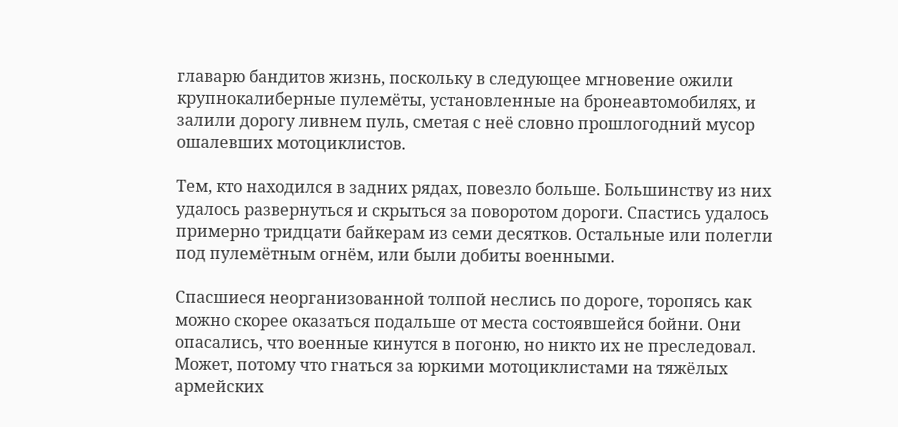главарю бандитов жизнь, поскольку в следующее мгновение ожили крупнокалиберные пулемёты, установленные на бронеавтомобилях, и залили дорогу ливнем пуль, сметая с неё словно прошлогодний мусор ошалевших мотоциклистов.

Тем, кто находился в задних рядах, повезло больше. Большинству из них удалось развернуться и скрыться за поворотом дороги. Спастись удалось примерно тридцати байкерам из семи десятков. Остальные или полегли под пулемётным огнём, или были добиты военными.

Спасшиеся неорганизованной толпой неслись по дороге, торопясь как можно скорее оказаться подальше от места состоявшейся бойни. Они опасались, что военные кинутся в погоню, но никто их не преследовал. Может, потому что гнаться за юркими мотоциклистами на тяжёлых армейских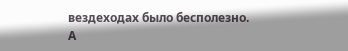вездеходах было бесполезно. А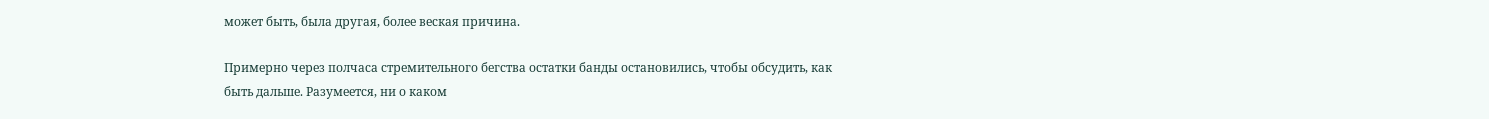может быть, была другая, более веская причина.

Примерно через полчаса стремительного бегства остатки банды остановились, чтобы обсудить, как быть дальше. Разумеется, ни о каком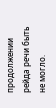продолжении рейда речи быть не могло.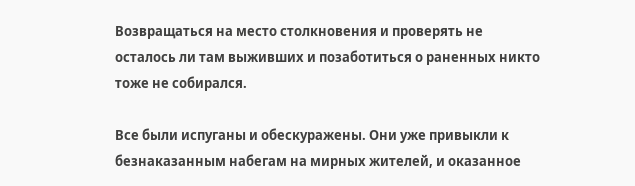Возвращаться на место столкновения и проверять не осталось ли там выживших и позаботиться о раненных никто тоже не собирался.

Все были испуганы и обескуражены. Они уже привыкли к безнаказанным набегам на мирных жителей, и оказанное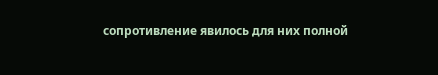сопротивление явилось для них полной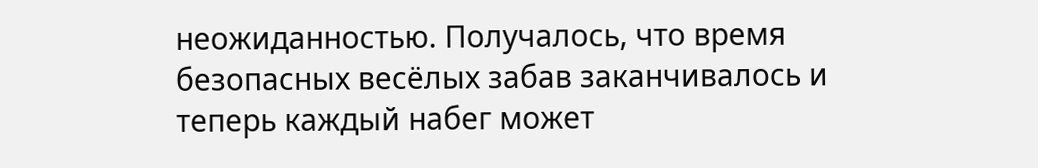неожиданностью. Получалось, что время безопасных весёлых забав заканчивалось и теперь каждый набег может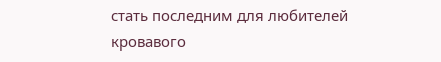стать последним для любителей кровавого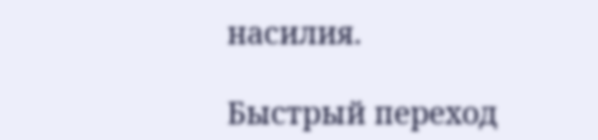насилия.

Быстрый переход